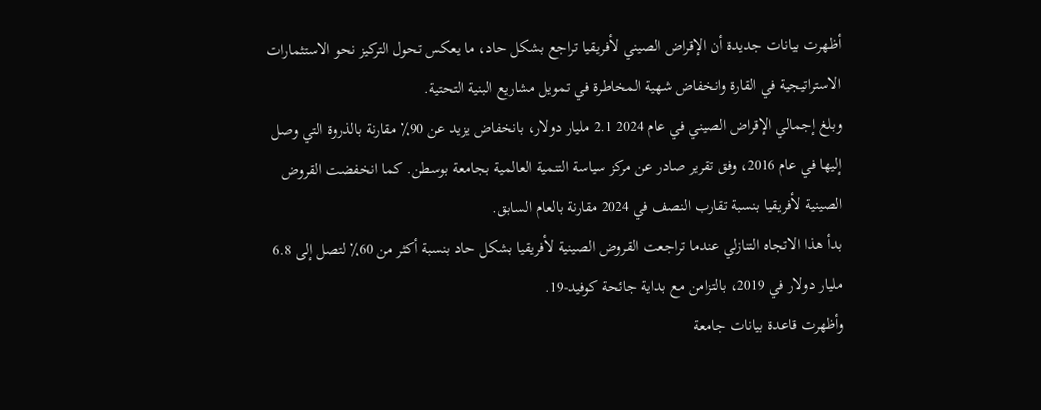أظهرت بيانات جديدة أن الإقراض الصيني لأفريقيا تراجع بشكل حاد، ما يعكس تحول التركيز نحو الاستثمارات الاستراتيجية في القارة وانخفاض شهية المخاطرة في تمويل مشاريع البنية التحتية.
وبلغ إجمالي الإقراض الصيني في عام 2024 2.1 مليار دولار، بانخفاض يزيد عن 90٪ مقارنة بالذروة التي وصل إليها في عام 2016، وفق تقرير صادر عن مركز سياسة التنمية العالمية بجامعة بوسطن. كما انخفضت القروض الصينية لأفريقيا بنسبة تقارب النصف في 2024 مقارنة بالعام السابق.
بدأ هذا الاتجاه التنازلي عندما تراجعت القروض الصينية لأفريقيا بشكل حاد بنسبة أكثر من 60٪ لتصل إلى 6.8 مليار دولار في 2019، بالتزامن مع بداية جائحة كوفيد-19.
وأظهرت قاعدة بيانات جامعة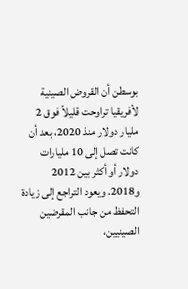بوسطن أن القروض الصينية لأفريقيا تراوحت قليلاً فوق 2 مليار دولار منذ 2020، بعد أن كانت تصل إلى 10 مليارات دولار أو أكثر بين 2012 و2018. ويعود التراجع إلى زيادة التحفظ من جانب المقرضين الصينيين،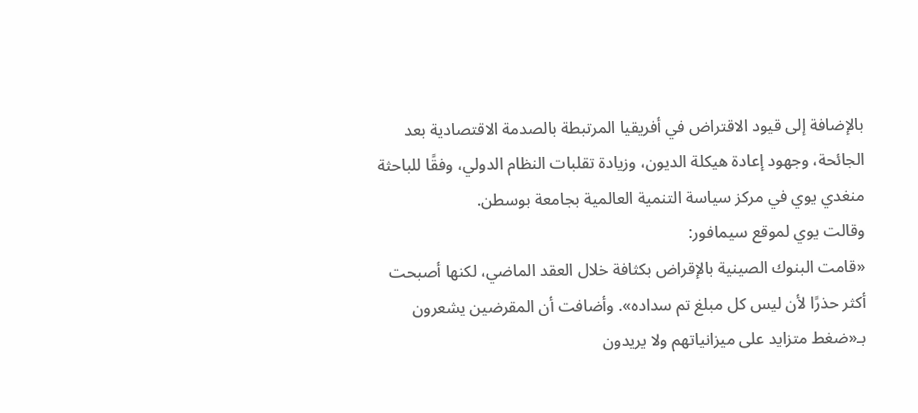بالإضافة إلى قيود الاقتراض في أفريقيا المرتبطة بالصدمة الاقتصادية بعد الجائحة، وجهود إعادة هيكلة الديون، وزيادة تقلبات النظام الدولي، وفقًا للباحثة منغدي يوي في مركز سياسة التنمية العالمية بجامعة بوسطن.
وقالت يوي لموقع سيمافور:
«قامت البنوك الصينية بالإقراض بكثافة خلال العقد الماضي، لكنها أصبحت أكثر حذرًا لأن ليس كل مبلغ تم سداده». وأضافت أن المقرضين يشعرون بـ«ضغط متزايد على ميزانياتهم ولا يريدون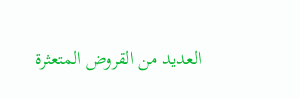العديد من القروض المتعثرة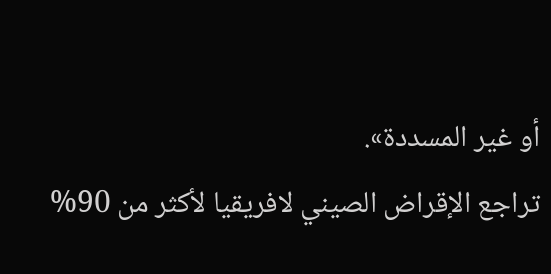أو غير المسددة».
تراجع الإقراض الصيني لافريقيا لأكثر من 90%